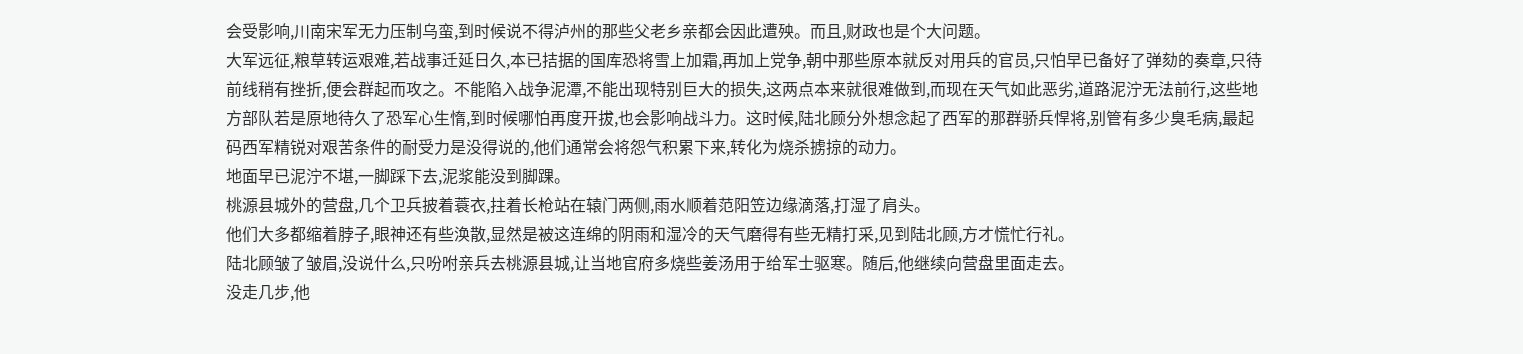会受影响,川南宋军无力压制乌蛮,到时候说不得泸州的那些父老乡亲都会因此遭殃。而且,财政也是个大问题。
大军远征,粮草转运艰难,若战事迁延日久,本已拮据的国库恐将雪上加霜,再加上党争,朝中那些原本就反对用兵的官员,只怕早已备好了弹劾的奏章,只待前线稍有挫折,便会群起而攻之。不能陷入战争泥潭,不能出现特别巨大的损失,这两点本来就很难做到,而现在天气如此恶劣,道路泥泞无法前行,这些地方部队若是原地待久了恐军心生惰,到时候哪怕再度开拔,也会影响战斗力。这时候,陆北顾分外想念起了西军的那群骄兵悍将,别管有多少臭毛病,最起码西军精锐对艰苦条件的耐受力是没得说的,他们通常会将怨气积累下来,转化为烧杀掳掠的动力。
地面早已泥泞不堪,一脚踩下去,泥浆能没到脚踝。
桃源县城外的营盘,几个卫兵披着蓑衣,拄着长枪站在辕门两侧,雨水顺着范阳笠边缘滴落,打湿了肩头。
他们大多都缩着脖子,眼神还有些涣散,显然是被这连绵的阴雨和湿冷的天气磨得有些无精打采,见到陆北顾,方才慌忙行礼。
陆北顾皱了皱眉,没说什么,只吩咐亲兵去桃源县城,让当地官府多烧些姜汤用于给军士驱寒。随后,他继续向营盘里面走去。
没走几步,他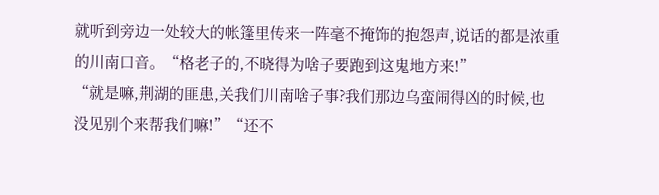就听到旁边一处较大的帐篷里传来一阵毫不掩饰的抱怨声,说话的都是浓重的川南口音。“格老子的,不晓得为啥子要跑到这鬼地方来!”
“就是嘛,荆湖的匪患,关我们川南啥子事?我们那边乌蛮闹得凶的时候,也没见别个来帮我们嘛!”“还不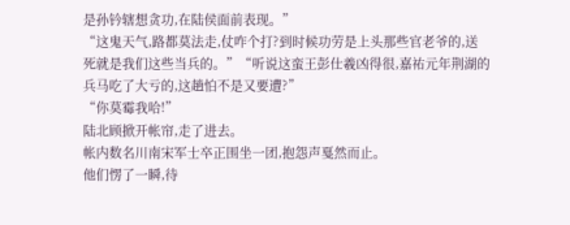是孙钤辖想贪功,在陆侯面前表现。”
“这鬼天气,路都莫法走,仗咋个打?到时候功劳是上头那些官老爷的,送死就是我们这些当兵的。”“听说这蛮王彭仕羲凶得很,嘉祐元年荆湖的兵马吃了大亏的,这趟怕不是又要遭?”
“你莫霉我哈!”
陆北顾掀开帐帘,走了进去。
帐内数名川南宋军士卒正围坐一团,抱怨声戛然而止。
他们愣了一瞬,待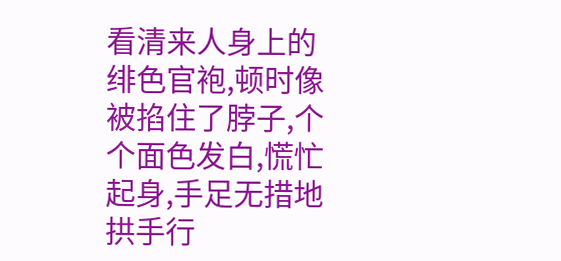看清来人身上的绯色官袍,顿时像被掐住了脖子,个个面色发白,慌忙起身,手足无措地拱手行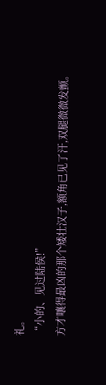礼。
“小的、见过陆侯!”
方才嚷得最凶的那个矮壮汉子,额角已见了汗,双腿微微发颤。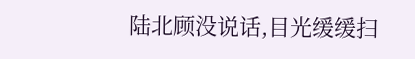陆北顾没说话,目光缓缓扫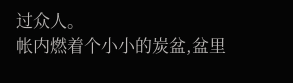过众人。
帐内燃着个小小的炭盆,盆里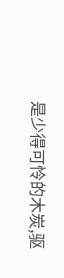是少得可怜的木炭,驱